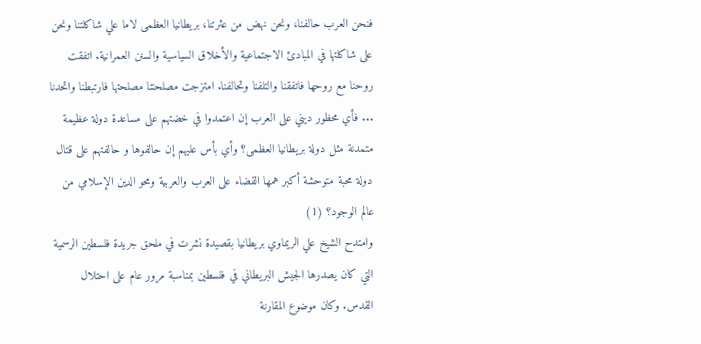فنحن العرب حالفنا، ونحن نهض من عثرتنا، بريطانيا العظمى لاما علي شاكلتنا ونحن على شاكلتها في المبادئ الاجتماعية والأخلاق السياسية والسنن العمرانية. اتفقت روحنا مع روحها فاتفقنا والتلفنا وتحالفنا. امتزجت مصلحتنا مصلحتها فارتبطنا واتحدنا ... فأي محظور ديني على العرب إن اعتمدوا في خضتهم على مساعدة دولة عظيمة متمدنة مثل دولة بريطانيا العظمى؟ وأي بأس عليهم إن حالفوها و حالفتهم على قتال دولة محبة متوحشة أكبر همها القضاء على العرب والعربية ومحو الدين الإسلامي من عالم الوجود؟ (1)
وامتدح الشيخ علي الريماوي بريطانيا بقصيدة نشرت في ملحق جريدة فلسطين الرسمية التي كان يصدرها الجيش البريطاني في فلسطين بمناسبة مرور عام على احتلال القدس. وكان موضوع المقارنة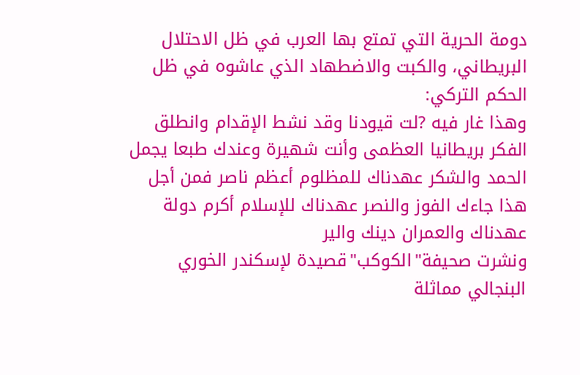دومة الحرية التي تمتع بها العرب في ظل الاحتلال البريطاني، والكبت والاضطهاد الذي عاشوه في ظل الحكم التركي:
وهذا غار فيه ?لت قيودنا وقد نشط الإقدام وانطلق الفكر بريطانيا العظمى وأنت شهيرة وعندك طبعا يجمل الحمد والشكر عهدناك للمظلوم أعظم ناصر فمن أجل هذا جاءك الفوز والنصر عهدناك للإسلام أكرم دولة عهدناك والعمران دينك والير
ونشرت صحيفة"الكوكب"قصيدة لإسكندر الخوري البنجالي مماثلة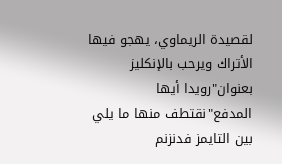لقصيدة الريماوي، يهجو فيها الأتراك ويرحب بالإنكليز بعنوان"رويدا أيها المدفع"نقتطف منها ما يلي
بين التايمز فدنزنم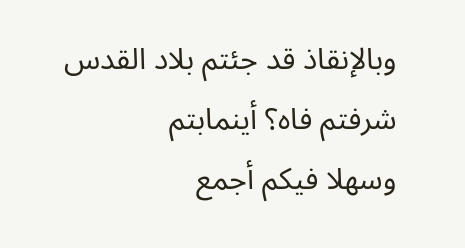وبالإنقاذ قد جئتم بلاد القدس شرفتم فاه؟ أينمابتم
وسهلا فيكم أجمع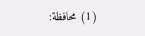(1) محافظة: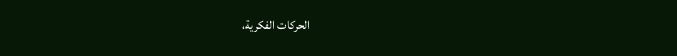الحركات الفكرية،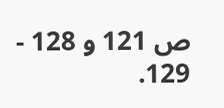ص 121 و 128 - 129.